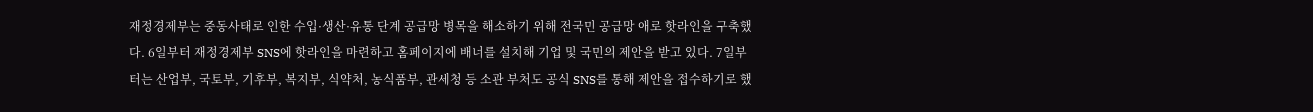재정경제부는 중동사태로 인한 수입·생산·유통 단계 공급망 병목을 해소하기 위해 전국민 공급망 애로 핫라인을 구축했다. 6일부터 재정경제부 SNS에 핫라인을 마련하고 홈페이지에 배너를 설치해 기업 및 국민의 제안을 받고 있다. 7일부터는 산업부, 국토부, 기후부, 복지부, 식약처, 농식품부, 관세청 등 소관 부처도 공식 SNS를 통해 제안을 접수하기로 했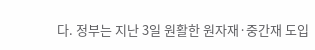다. 정부는 지난 3일 원활한 원자재·중간재 도입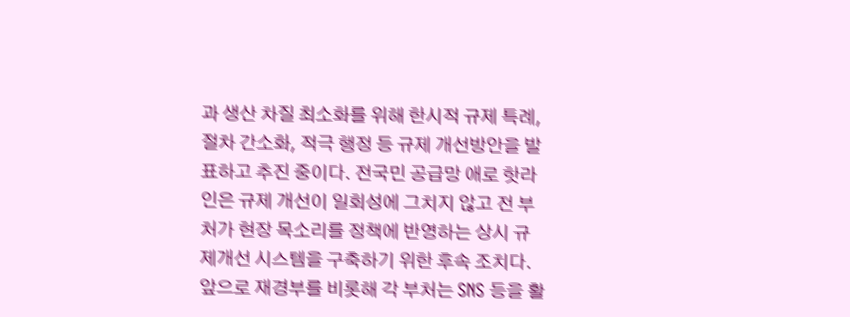과 생산 차질 최소화를 위해 한시적 규제 특례, 절차 간소화, 적극 행정 등 규제 개선방안을 발표하고 추진 중이다. 전국민 공급망 애로 핫라인은 규제 개선이 일회성에 그치지 않고 전 부처가 현장 목소리를 정책에 반영하는 상시 규제개선 시스템을 구축하기 위한 후속 조치다. 앞으로 재경부를 비롯해 각 부처는 SNS 등을 활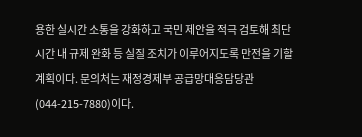용한 실시간 소통을 강화하고 국민 제안을 적극 검토해 최단 시간 내 규제 완화 등 실질 조치가 이루어지도록 만전을 기할 계획이다. 문의처는 재정경제부 공급망대응담당관(044-215-7880)이다.